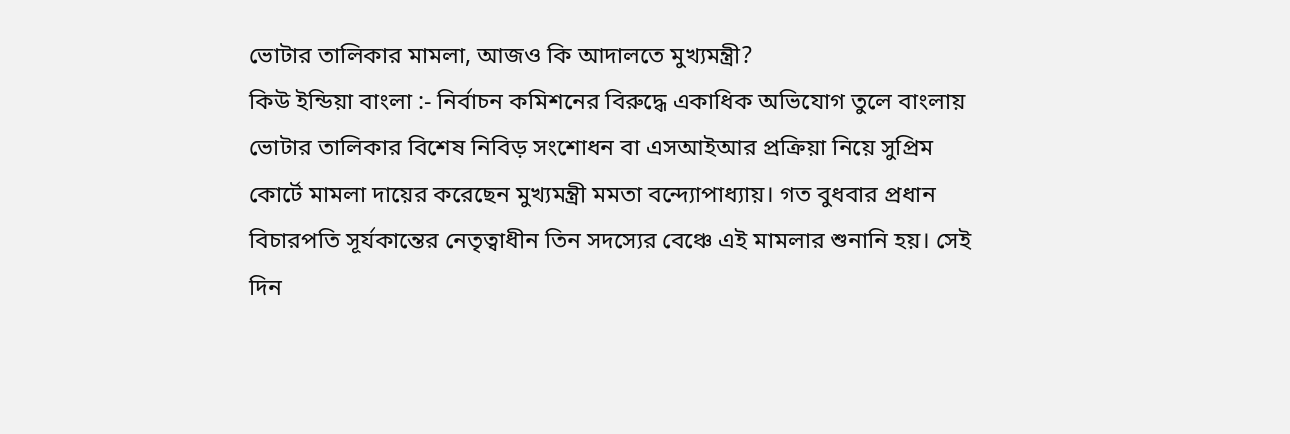ভোটার তালিকার মামলা, আজও কি আদালতে মুখ্যমন্ত্রী?
কিউ ইন্ডিয়া বাংলা :- নির্বাচন কমিশনের বিরুদ্ধে একাধিক অভিযোগ তুলে বাংলায় ভোটার তালিকার বিশেষ নিবিড় সংশোধন বা এসআইআর প্রক্রিয়া নিয়ে সুপ্রিম কোর্টে মামলা দায়ের করেছেন মুখ্যমন্ত্রী মমতা বন্দ্যোপাধ্যায়। গত বুধবার প্রধান বিচারপতি সূর্যকান্তের নেতৃত্বাধীন তিন সদস্যের বেঞ্চে এই মামলার শুনানি হয়। সেই দিন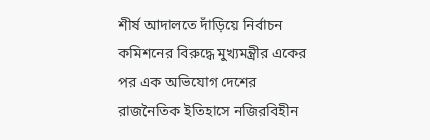শীর্ষ আদালতে দাঁড়িয়ে নির্বাচন কমিশনের বিরুদ্ধে মুখ্যমন্ত্রীর একের পর এক অভিযোগ দেশের রাজনৈতিক ইতিহাসে নজিরবিহীন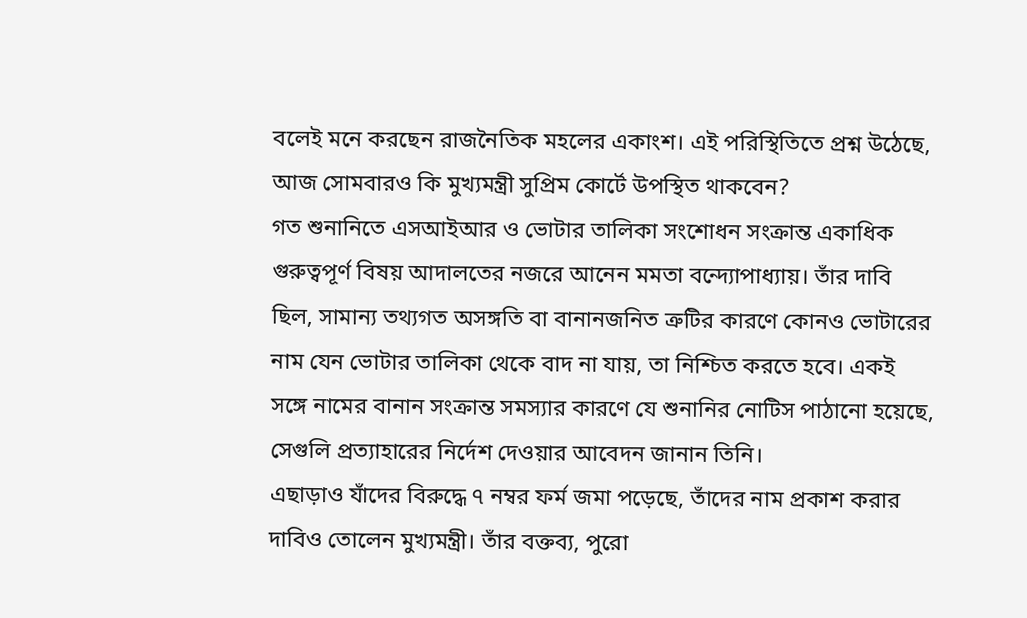বলেই মনে করছেন রাজনৈতিক মহলের একাংশ। এই পরিস্থিতিতে প্রশ্ন উঠেছে, আজ সোমবারও কি মুখ্যমন্ত্রী সুপ্রিম কোর্টে উপস্থিত থাকবেন?
গত শুনানিতে এসআইআর ও ভোটার তালিকা সংশোধন সংক্রান্ত একাধিক গুরুত্বপূর্ণ বিষয় আদালতের নজরে আনেন মমতা বন্দ্যোপাধ্যায়। তাঁর দাবি ছিল, সামান্য তথ্যগত অসঙ্গতি বা বানানজনিত ত্রুটির কারণে কোনও ভোটারের নাম যেন ভোটার তালিকা থেকে বাদ না যায়, তা নিশ্চিত করতে হবে। একই সঙ্গে নামের বানান সংক্রান্ত সমস্যার কারণে যে শুনানির নোটিস পাঠানো হয়েছে, সেগুলি প্রত্যাহারের নির্দেশ দেওয়ার আবেদন জানান তিনি।
এছাড়াও যাঁদের বিরুদ্ধে ৭ নম্বর ফর্ম জমা পড়েছে, তাঁদের নাম প্রকাশ করার দাবিও তোলেন মুখ্যমন্ত্রী। তাঁর বক্তব্য, পুরো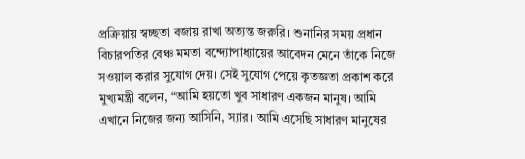প্রক্রিয়ায় স্বচ্ছতা বজায় রাখা অত্যন্ত জরুরি। শুনানির সময় প্রধান বিচারপতির বেঞ্চ মমতা বন্দ্যোপাধ্যায়ের আবেদন মেনে তাঁকে নিজে সওয়াল করার সুযোগ দেয়। সেই সুযোগ পেয়ে কৃতজ্ঞতা প্রকাশ করে মুখ্যমন্ত্রী বলেন, “আমি হয়তো খুব সাধারণ একজন মানুষ। আমি এখানে নিজের জন্য আসিনি, স্যার। আমি এসেছি সাধারণ মানুষের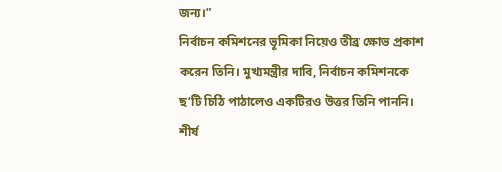জন্য।”
নির্বাচন কমিশনের ভূমিকা নিয়েও তীব্র ক্ষোভ প্রকাশ করেন তিনি। মুখ্যমন্ত্রীর দাবি, নির্বাচন কমিশনকে ছ’টি চিঠি পাঠালেও একটিরও উত্তর তিনি পাননি। শীর্ষ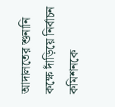আদালতের শুনানি কক্ষে দাঁড়িয়ে নির্বাচন কমিশনকে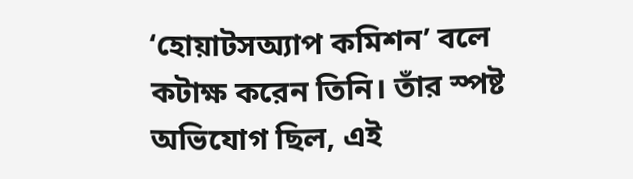‘হোয়াটসঅ্যাপ কমিশন’ বলে কটাক্ষ করেন তিনি। তাঁর স্পষ্ট অভিযোগ ছিল, এই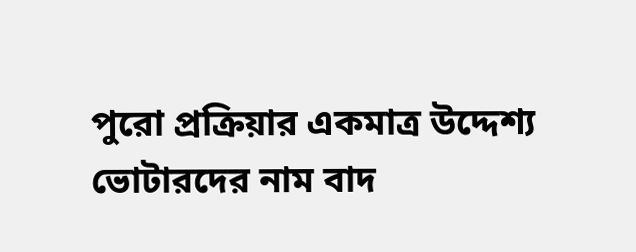পুরো প্রক্রিয়ার একমাত্র উদ্দেশ্য ভোটারদের নাম বাদ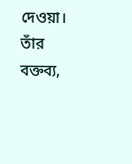দেওয়া। তাঁর বক্তব্য,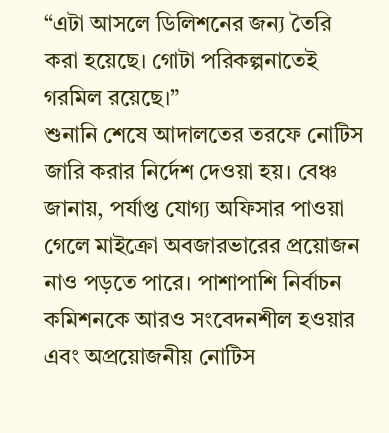“এটা আসলে ডিলিশনের জন্য তৈরি করা হয়েছে। গোটা পরিকল্পনাতেই গরমিল রয়েছে।”
শুনানি শেষে আদালতের তরফে নোটিস জারি করার নির্দেশ দেওয়া হয়। বেঞ্চ জানায়, পর্যাপ্ত যোগ্য অফিসার পাওয়া গেলে মাইক্রো অবজারভারের প্রয়োজন নাও পড়তে পারে। পাশাপাশি নির্বাচন কমিশনকে আরও সংবেদনশীল হওয়ার এবং অপ্রয়োজনীয় নোটিস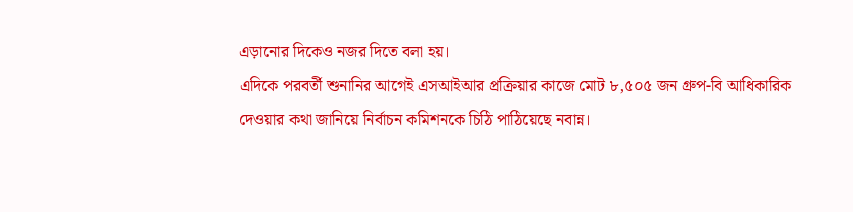এড়ানোর দিকেও নজর দিতে বলা হয়।
এদিকে পরবর্তী শুনানির আগেই এসআইআর প্রক্রিয়ার কাজে মোট ৮,৫০৫ জন গ্রুপ-বি আধিকারিক দেওয়ার কথা জানিয়ে নির্বাচন কমিশনকে চিঠি পাঠিয়েছে নবান্ন।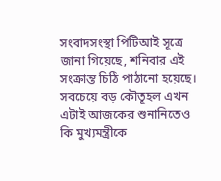সংবাদসংস্থা পিটিআই সূত্রে জানা গিয়েছে, শনিবার এই সংক্রান্ত চিঠি পাঠানো হয়েছে।
সবচেয়ে বড় কৌতূহল এখন এটাই আজকের শুনানিতেও কি মুখ্যমন্ত্রীকে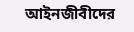আইনজীবীদের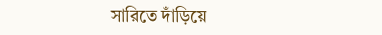সারিতে দাঁড়িয়ে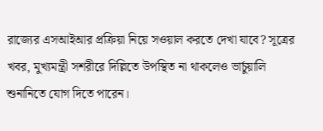রাজ্যের এসআইআর প্রক্রিয়া নিয়ে সওয়াল করতে দেখা যাবে? সূত্রের খবর, মুখ্যমন্ত্রী সশরীরে দিল্লিতে উপস্থিত না থাকলেও ভার্চুয়ালি শুনানিতে যোগ দিতে পারেন।